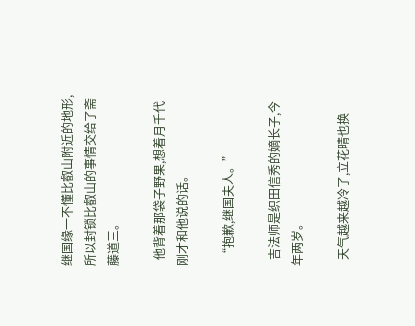继国缘一不懂比叡山附近的地形,所以封锁比叡山的事情交给了斋藤道三。

  他背着那袋子野果,想着月千代刚才和他说的话。

  “抱歉,继国夫人。”

  吉法师是织田信秀的嫡长子,今年两岁。

  天气越来越冷了,立花晴也换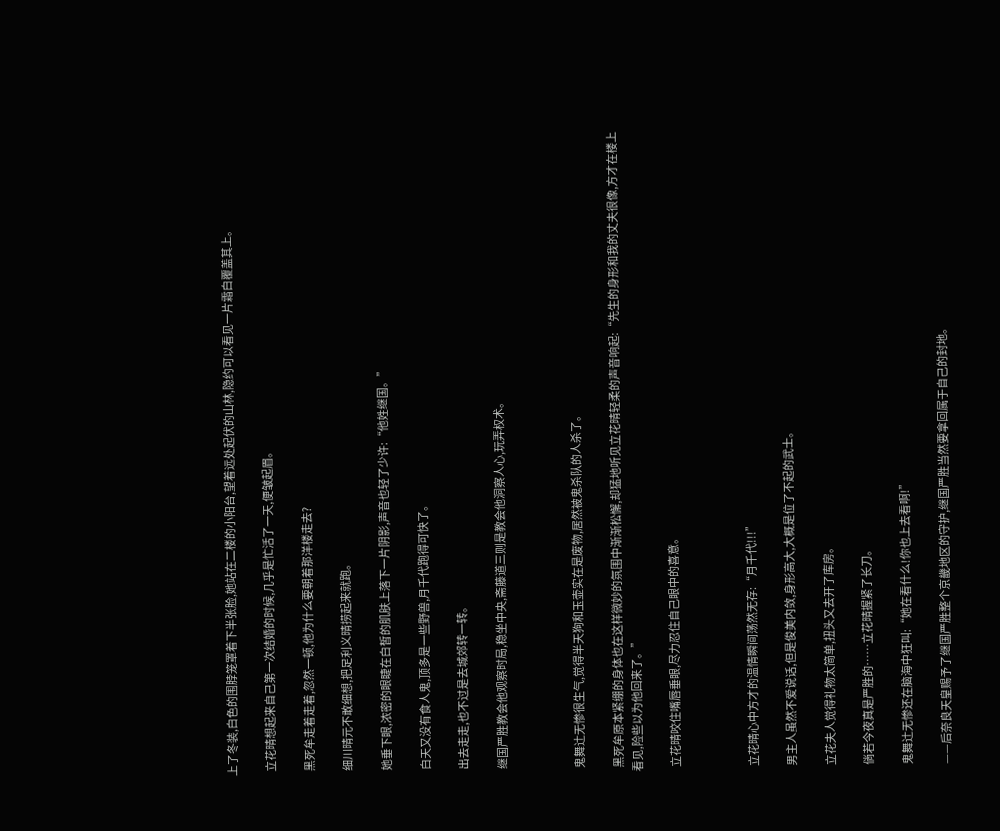上了冬装,白色的围脖笼罩着下半张脸,她站在二楼的小阳台,望着远处起伏的山林,隐约可以看见一片霜白覆盖其上。

  立花晴想起来自己第一次结婚的时候,几乎是忙活了一天,便皱起眉。

  黑死牟走着走着,忽然一顿,他为什么要朝着那洋楼走去?

  细川晴元不敢细想,把足利义晴捞起来就跑。

  她垂下眼,浓密的眼睫在白皙的肌肤上落下一片阴影,声音也轻了少许:“他姓继国。”

  白天又没有食人鬼,顶多是一些野兽,月千代跑得可快了。

  出去走走,也不过是去城郊转一转。

  继国严胜教会他观察时局,稳坐中央,斋藤道三则是教会他洞察人心,玩弄权术。



  鬼舞辻无惨很生气,觉得半天狗和玉壶实在是废物,居然被鬼杀队的人杀了。

  黑死牟原本紧绷的身体也在这样微妙的氛围中渐渐松懈,却猛地听见立花晴轻柔的声音响起:“先生的身形和我的丈夫很像,方才在楼上看见,险些以为他回来了。”

  立花晴咬住嘴唇垂眼,尽力忍住自己眼中的喜意。



  立花晴心中方才的温情瞬间荡然无存:“月千代!!!”

  男主人虽然不爱说话,但是俊美内敛,身形高大,大概是位了不起的武士。

  立花夫人觉得礼物太简单,扭头又去开了库房。

  倘若今夜真是严胜的……立花晴握紧了长刀。

  鬼舞辻无惨还在脑海中狂叫:“她在看什么!你也上去看啊!”

  ——后奈良天皇赐予了继国严胜整个京畿地区的守护,继国严胜当然要拿回属于自己的封地。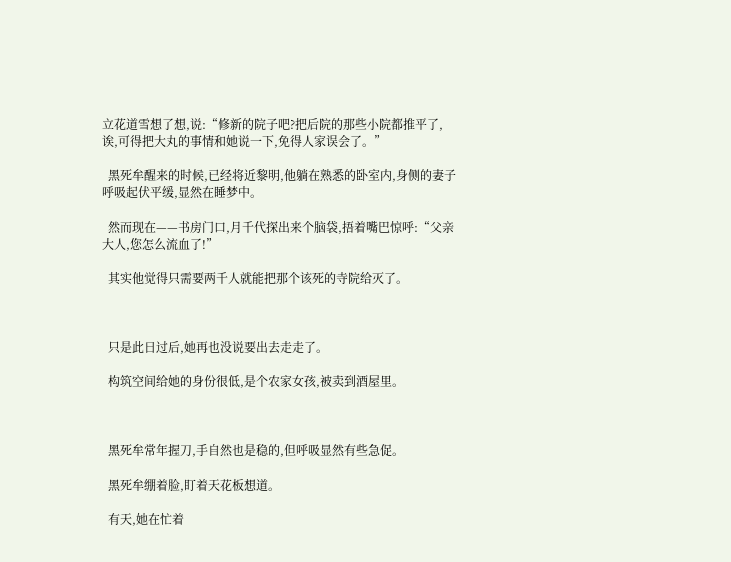立花道雪想了想,说:“修新的院子吧?把后院的那些小院都推平了,诶,可得把大丸的事情和她说一下,免得人家误会了。”

  黑死牟醒来的时候,已经将近黎明,他躺在熟悉的卧室内,身侧的妻子呼吸起伏平缓,显然在睡梦中。

  然而现在——书房门口,月千代探出来个脑袋,捂着嘴巴惊呼:“父亲大人,您怎么流血了!”

  其实他觉得只需要两千人就能把那个该死的寺院给灭了。



  只是此日过后,她再也没说要出去走走了。

  构筑空间给她的身份很低,是个农家女孩,被卖到酒屋里。



  黑死牟常年握刀,手自然也是稳的,但呼吸显然有些急促。

  黑死牟绷着脸,盯着天花板想道。

  有天,她在忙着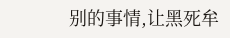别的事情,让黑死牟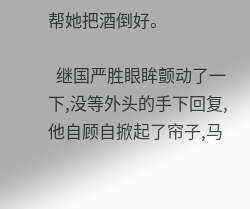帮她把酒倒好。

  继国严胜眼眸颤动了一下,没等外头的手下回复,他自顾自掀起了帘子,马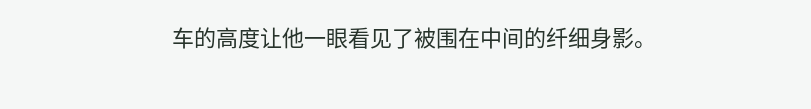车的高度让他一眼看见了被围在中间的纤细身影。